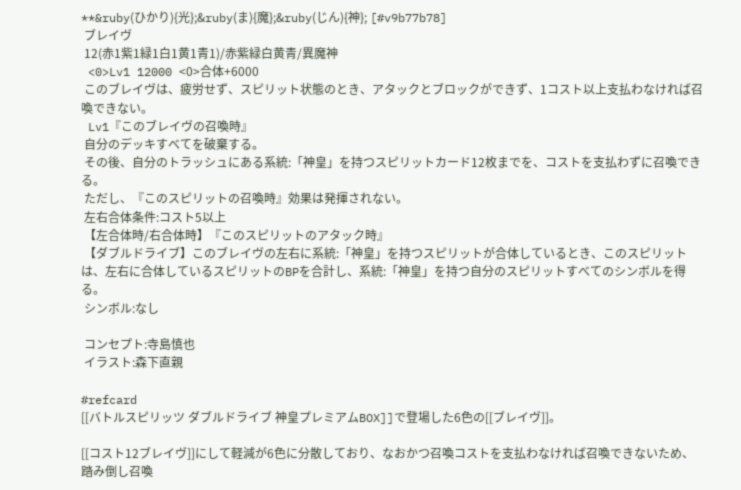**&ruby(ひかり){光};&ruby(ま){魔};&ruby(じん){神}; [#v9b77b78]
 ブレイヴ
 12(赤1紫1緑1白1黄1青1)/赤紫緑白黄青/異魔神
 <0>Lv1 12000 <0>合体+6000
 このブレイヴは、疲労せず、スピリット状態のとき、アタックとブロックができず、1コスト以上支払わなければ召喚できない。
 Lv1『このブレイヴの召喚時』
 自分のデッキすべてを破棄する。
 その後、自分のトラッシュにある系統:「神皇」を持つスピリットカード12枚までを、コストを支払わずに召喚できる。
 ただし、『このスピリットの召喚時』効果は発揮されない。
 左右合体条件:コスト5以上
 【左合体時/右合体時】『このスピリットのアタック時』
 【ダブルドライブ】このブレイヴの左右に系統:「神皇」を持つスピリットが合体しているとき、このスピリットは、左右に合体しているスピリットのBPを合計し、系統:「神皇」を持つ自分のスピリットすべてのシンボルを得る。
 シンボル:なし

 コンセプト:寺島慎也
 イラスト:森下直親

#refcard
[[バトルスピリッツ ダブルドライブ 神皇プレミアムBOX]]で登場した6色の[[ブレイヴ]]。

[[コスト12ブレイヴ]]にして軽減が6色に分散しており、なおかつ召喚コストを支払わなければ召喚できないため、踏み倒し召喚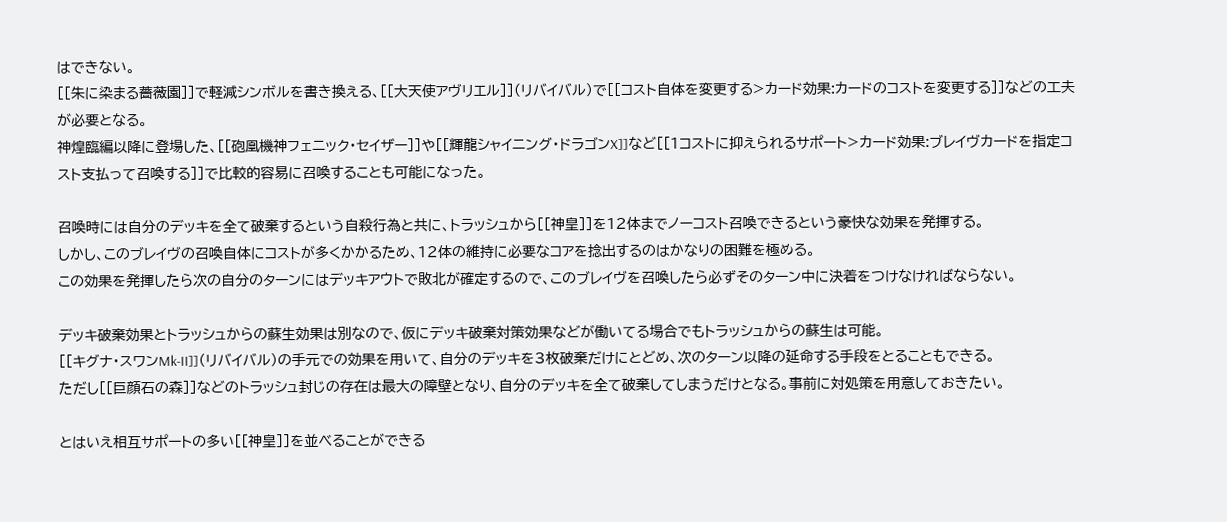はできない。
[[朱に染まる薔薇園]]で軽減シンボルを書き換える、[[大天使アヴリエル]](リバイバル)で[[コスト自体を変更する>カード効果:カードのコストを変更する]]などの工夫が必要となる。
神煌臨編以降に登場した、[[砲凰機神フェニック・セイザー]]や[[輝龍シャイニング・ドラゴンX]]など[[1コストに抑えられるサポート>カード効果:ブレイヴカードを指定コスト支払って召喚する]]で比較的容易に召喚することも可能になった。

召喚時には自分のデッキを全て破棄するという自殺行為と共に、トラッシュから[[神皇]]を12体までノーコスト召喚できるという豪快な効果を発揮する。
しかし、このブレイヴの召喚自体にコストが多くかかるため、12体の維持に必要なコアを捻出するのはかなりの困難を極める。
この効果を発揮したら次の自分のターンにはデッキアウトで敗北が確定するので、このブレイヴを召喚したら必ずそのターン中に決着をつけなければならない。

デッキ破棄効果とトラッシュからの蘇生効果は別なので、仮にデッキ破棄対策効果などが働いてる場合でもトラッシュからの蘇生は可能。
[[キグナ・スワンMk-II]](リバイバル)の手元での効果を用いて、自分のデッキを3枚破棄だけにとどめ、次のターン以降の延命する手段をとることもできる。
ただし[[巨顔石の森]]などのトラッシュ封じの存在は最大の障壁となり、自分のデッキを全て破棄してしまうだけとなる。事前に対処策を用意しておきたい。

とはいえ相互サポートの多い[[神皇]]を並べることができる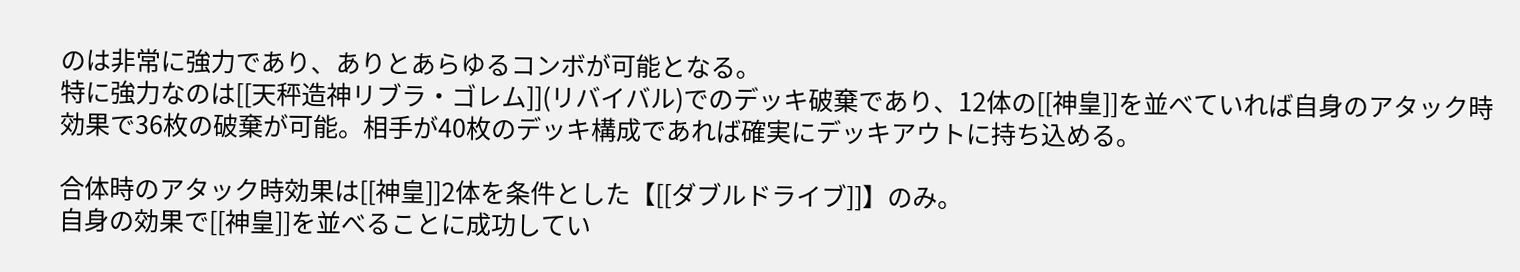のは非常に強力であり、ありとあらゆるコンボが可能となる。
特に強力なのは[[天秤造神リブラ・ゴレム]](リバイバル)でのデッキ破棄であり、12体の[[神皇]]を並べていれば自身のアタック時効果で36枚の破棄が可能。相手が40枚のデッキ構成であれば確実にデッキアウトに持ち込める。

合体時のアタック時効果は[[神皇]]2体を条件とした【[[ダブルドライブ]]】のみ。
自身の効果で[[神皇]]を並べることに成功してい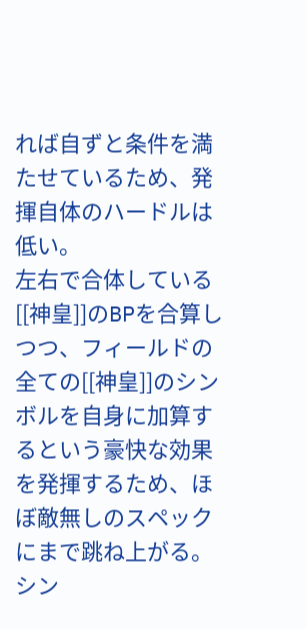れば自ずと条件を満たせているため、発揮自体のハードルは低い。
左右で合体している[[神皇]]のBPを合算しつつ、フィールドの全ての[[神皇]]のシンボルを自身に加算するという豪快な効果を発揮するため、ほぼ敵無しのスペックにまで跳ね上がる。
シン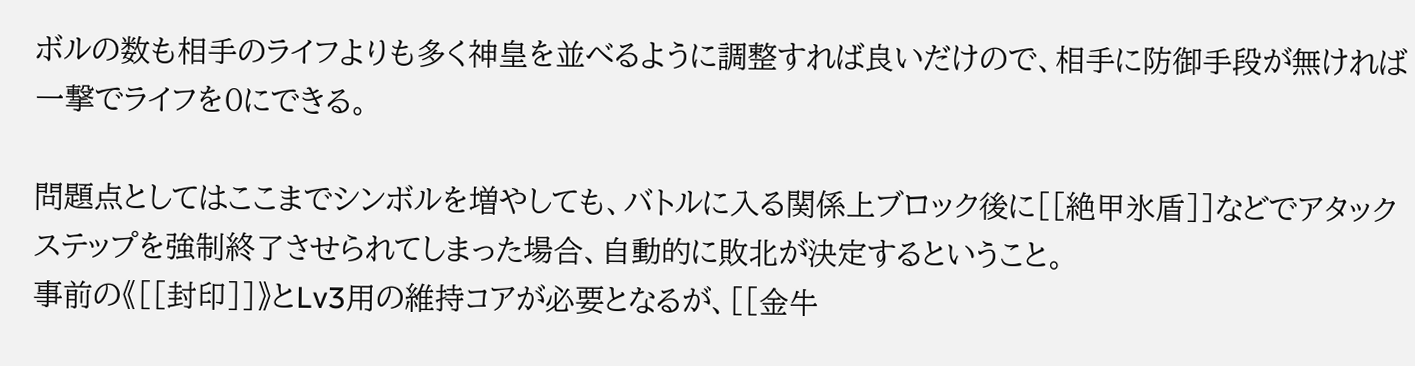ボルの数も相手のライフよりも多く神皇を並べるように調整すれば良いだけので、相手に防御手段が無ければ一撃でライフを0にできる。

問題点としてはここまでシンボルを増やしても、バトルに入る関係上ブロック後に[[絶甲氷盾]]などでアタックステップを強制終了させられてしまった場合、自動的に敗北が決定するということ。
事前の《[[封印]]》とLv3用の維持コアが必要となるが、[[金牛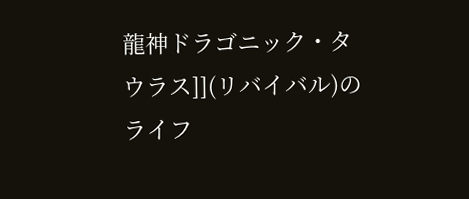龍神ドラゴニック・タウラス]](リバイバル)のライフ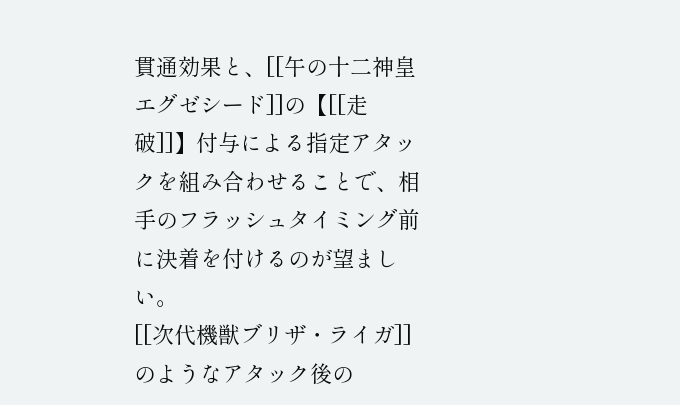貫通効果と、[[午の十二神皇エグゼシード]]の【[[走破]]】付与による指定アタックを組み合わせることで、相手のフラッシュタイミング前に決着を付けるのが望ましい。
[[次代機獣ブリザ・ライガ]]のようなアタック後の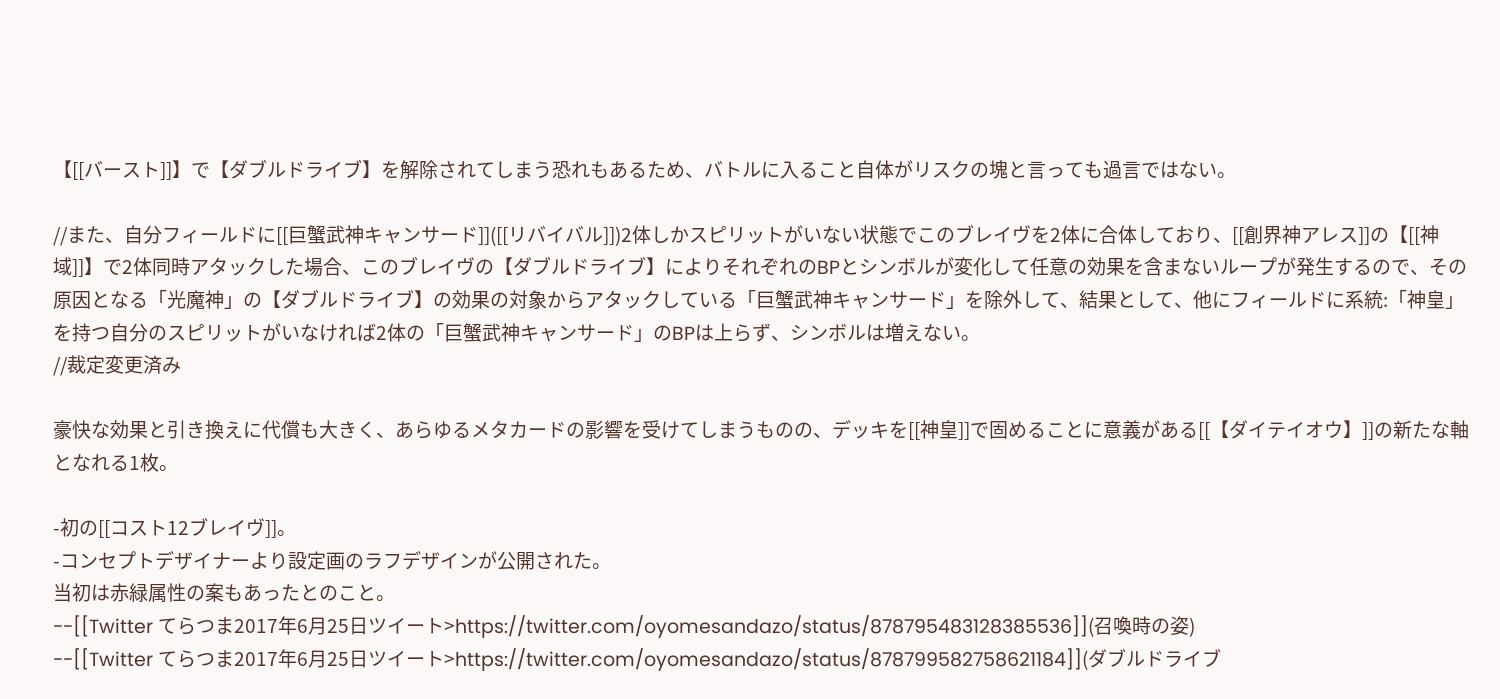【[[バースト]]】で【ダブルドライブ】を解除されてしまう恐れもあるため、バトルに入ること自体がリスクの塊と言っても過言ではない。

//また、自分フィールドに[[巨蟹武神キャンサード]]([[リバイバル]])2体しかスピリットがいない状態でこのブレイヴを2体に合体しており、[[創界神アレス]]の【[[神域]]】で2体同時アタックした場合、このブレイヴの【ダブルドライブ】によりそれぞれのBPとシンボルが変化して任意の効果を含まないループが発生するので、その原因となる「光魔神」の【ダブルドライブ】の効果の対象からアタックしている「巨蟹武神キャンサード」を除外して、結果として、他にフィールドに系統:「神皇」を持つ自分のスピリットがいなければ2体の「巨蟹武神キャンサード」のBPは上らず、シンボルは増えない。
//裁定変更済み

豪快な効果と引き換えに代償も大きく、あらゆるメタカードの影響を受けてしまうものの、デッキを[[神皇]]で固めることに意義がある[[【ダイテイオウ】]]の新たな軸となれる1枚。

-初の[[コスト12ブレイヴ]]。
-コンセプトデザイナーより設定画のラフデザインが公開された。
当初は赤緑属性の案もあったとのこと。
--[[Twitter てらつま2017年6月25日ツイート>https://twitter.com/oyomesandazo/status/878795483128385536]](召喚時の姿)
--[[Twitter てらつま2017年6月25日ツイート>https://twitter.com/oyomesandazo/status/878799582758621184]](ダブルドライブ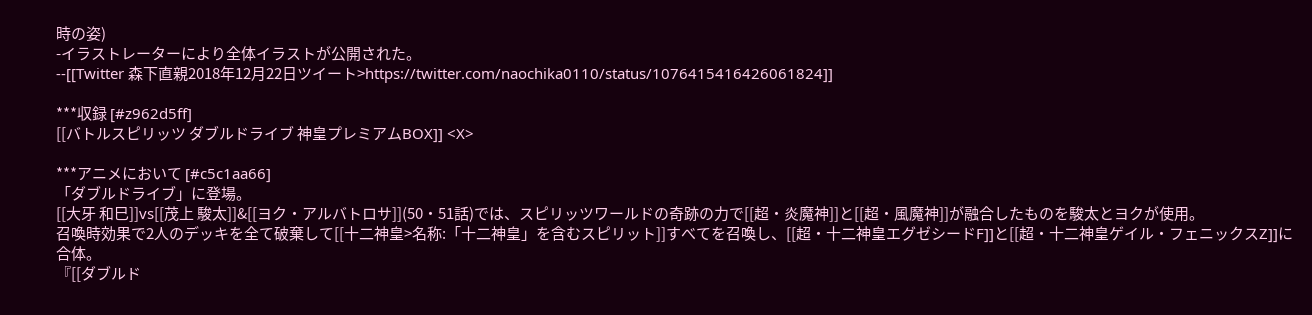時の姿)
-イラストレーターにより全体イラストが公開された。
--[[Twitter 森下直親2018年12月22日ツイート>https://twitter.com/naochika0110/status/1076415416426061824]]

***収録 [#z962d5ff]
[[バトルスピリッツ ダブルドライブ 神皇プレミアムBOX]] <X>

***アニメにおいて [#c5c1aa66]
「ダブルドライブ」に登場。
[[大牙 和巳]]vs[[茂上 駿太]]&[[ヨク・アルバトロサ]](50・51話)では、スピリッツワールドの奇跡の力で[[超・炎魔神]]と[[超・風魔神]]が融合したものを駿太とヨクが使用。
召喚時効果で2人のデッキを全て破棄して[[十二神皇>名称:「十二神皇」を含むスピリット]]すべてを召喚し、[[超・十二神皇エグゼシードF]]と[[超・十二神皇ゲイル・フェニックスZ]]に合体。
『[[ダブルド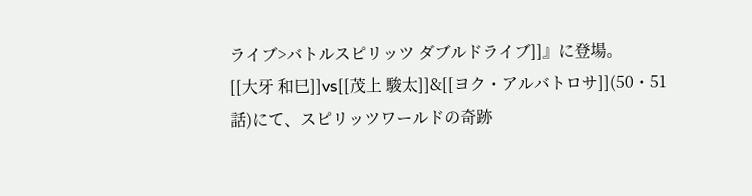ライブ>バトルスピリッツ ダブルドライブ]]』に登場。
[[大牙 和巳]]vs[[茂上 駿太]]&[[ヨク・アルバトロサ]](50・51話)にて、スピリッツワールドの奇跡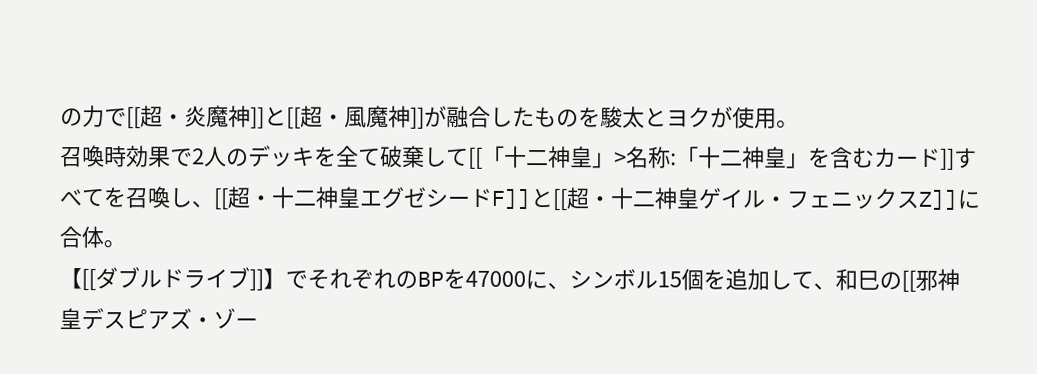の力で[[超・炎魔神]]と[[超・風魔神]]が融合したものを駿太とヨクが使用。
召喚時効果で2人のデッキを全て破棄して[[「十二神皇」>名称:「十二神皇」を含むカード]]すべてを召喚し、[[超・十二神皇エグゼシードF]]と[[超・十二神皇ゲイル・フェニックスZ]]に合体。
【[[ダブルドライブ]]】でそれぞれのBPを47000に、シンボル15個を追加して、和巳の[[邪神皇デスピアズ・ゾー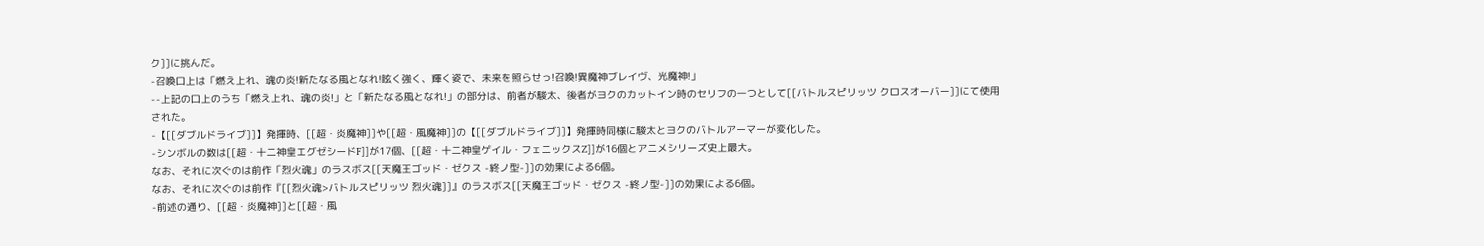ク]]に挑んだ。
-召喚口上は「燃え上れ、魂の炎!新たなる風となれ!眩く強く、輝く姿で、未来を照らせっ!召喚!異魔神ブレイヴ、光魔神!」
--上記の口上のうち「燃え上れ、魂の炎!」と「新たなる風となれ!」の部分は、前者が駿太、後者がヨクのカットイン時のセリフの一つとして[[バトルスピリッツ クロスオーバー]]にて使用された。
-【[[ダブルドライブ]]】発揮時、[[超・炎魔神]]や[[超・風魔神]]の【[[ダブルドライブ]]】発揮時同様に駿太とヨクのバトルアーマーが変化した。
-シンボルの数は[[超・十二神皇エグゼシードF]]が17個、[[超・十二神皇ゲイル・フェニックスZ]]が16個とアニメシリーズ史上最大。
なお、それに次ぐのは前作「烈火魂」のラスボス[[天魔王ゴッド・ゼクス -終ノ型-]]の効果による6個。
なお、それに次ぐのは前作『[[烈火魂>バトルスピリッツ 烈火魂]]』のラスボス[[天魔王ゴッド・ゼクス -終ノ型-]]の効果による6個。
-前述の通り、[[超・炎魔神]]と[[超・風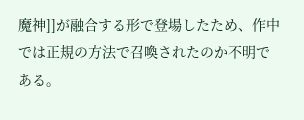魔神]]が融合する形で登場したため、作中では正規の方法で召喚されたのか不明である。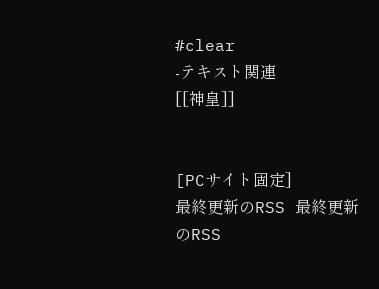#clear
-テキスト関連
[[神皇]]


[PCサイト固定]
最終更新のRSS 最終更新のRSS